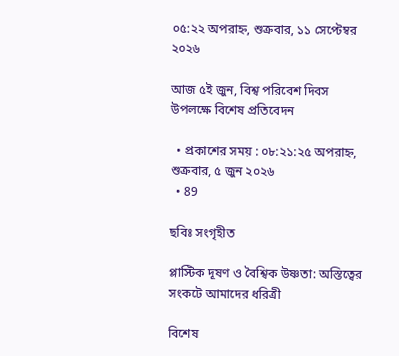০৫:২২ অপরাহ্ন, শুক্রবার, ১১ সেপ্টেম্বর ২০২৬

আজ ৫ই জুন, বিশ্ব পরিবেশ দিবস উপলক্ষে বিশেষ প্রতিবেদন

  • প্রকাশের সময় : ০৮:২১:২৫ অপরাহ্ন, শুক্রবার, ৫ জুন ২০২৬
  • 89

ছবিঃ সংগৃহীত

প্লাস্টিক দূষণ ও বৈশ্বিক উষ্ণতা: অস্তিত্বের সংকটে আমাদের ধরিত্রী

বিশেষ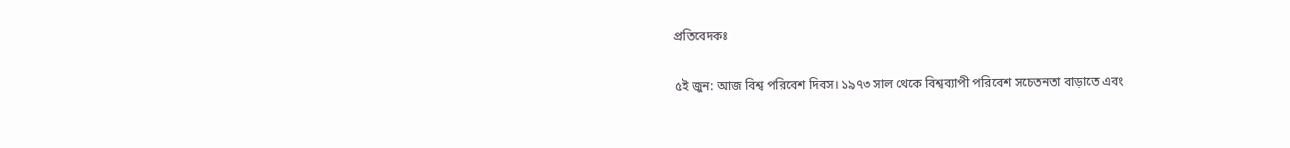প্রতিবেদকঃ

৫ই জুন: আজ বিশ্ব পরিবেশ দিবস। ১৯৭৩ সাল থেকে বিশ্বব্যাপী পরিবেশ সচেতনতা বাড়াতে এবং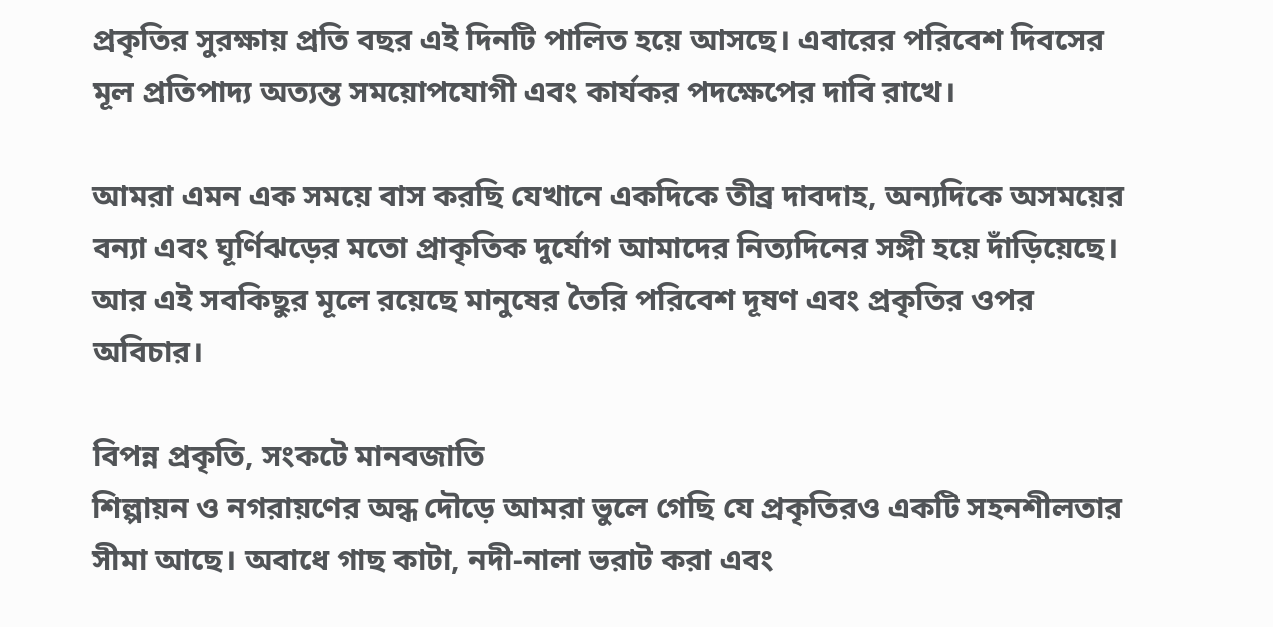প্রকৃতির সুরক্ষায় প্রতি বছর এই দিনটি পালিত হয়ে আসছে। এবারের পরিবেশ দিবসের মূল প্রতিপাদ্য অত্যন্ত সময়োপযোগী এবং কার্যকর পদক্ষেপের দাবি রাখে।

আমরা এমন এক সময়ে বাস করছি যেখানে একদিকে তীব্র দাবদাহ, অন্যদিকে অসময়ের বন্যা এবং ঘূর্ণিঝড়ের মতো প্রাকৃতিক দুর্যোগ আমাদের নিত্যদিনের সঙ্গী হয়ে দাঁড়িয়েছে। আর এই সবকিছুর মূলে রয়েছে মানুষের তৈরি পরিবেশ দূষণ এবং প্রকৃতির ওপর অবিচার।

বিপন্ন প্রকৃতি, সংকটে মানবজাতি
শিল্পায়ন ও নগরায়ণের অন্ধ দৌড়ে আমরা ভুলে গেছি যে প্রকৃতিরও একটি সহনশীলতার সীমা আছে। অবাধে গাছ কাটা, নদী-নালা ভরাট করা এবং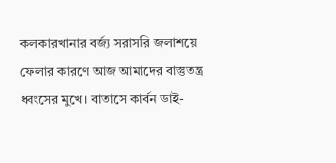কলকারখানার বর্জ্য সরাসরি জলাশয়ে ফেলার কারণে আজ আমাদের বাস্তুতন্ত্র ধ্বংসের মুখে। বাতাসে কার্বন ডাই-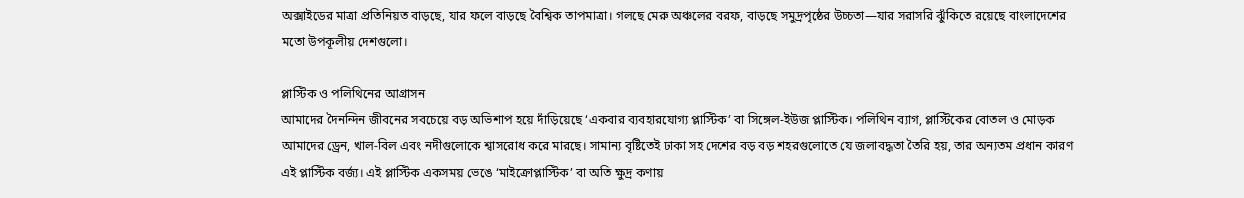অক্সাইডের মাত্রা প্রতিনিয়ত বাড়ছে, যার ফলে বাড়ছে বৈশ্বিক তাপমাত্রা। গলছে মেরু অঞ্চলের বরফ, বাড়ছে সমুদ্রপৃষ্ঠের উচ্চতা—যার সরাসরি ঝুঁকিতে রয়েছে বাংলাদেশের মতো উপকূলীয় দেশগুলো।

প্লাস্টিক ও পলিথিনের আগ্রাসন
আমাদের দৈনন্দিন জীবনের সবচেয়ে বড় অভিশাপ হয়ে দাঁড়িয়েছে ‘একবার ব্যবহারযোগ্য প্লাস্টিক’ বা সিঙ্গেল-ইউজ প্লাস্টিক। পলিথিন ব্যাগ, প্লাস্টিকের বোতল ও মোড়ক আমাদের ড্রেন, খাল-বিল এবং নদীগুলোকে শ্বাসরোধ করে মারছে। সামান্য বৃষ্টিতেই ঢাকা সহ দেশের বড় বড় শহরগুলোতে যে জলাবদ্ধতা তৈরি হয়, তার অন্যতম প্রধান কারণ এই প্লাস্টিক বর্জ্য। এই প্লাস্টিক একসময় ভেঙে ‘মাইক্রোপ্লাস্টিক’ বা অতি ক্ষুদ্র কণায়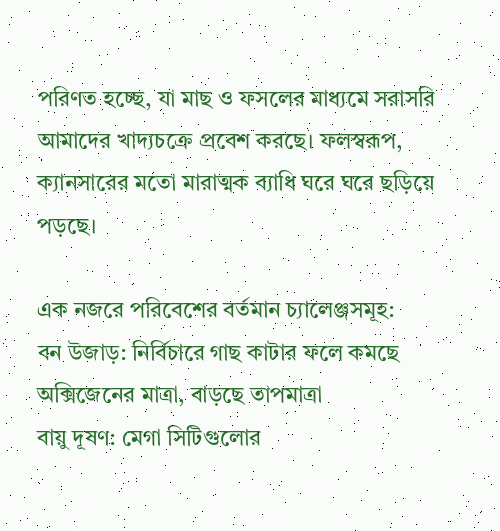পরিণত হচ্ছে, যা মাছ ও ফসলের মাধ্যমে সরাসরি আমাদের খাদ্যচক্রে প্রবেশ করছে। ফলস্বরূপ, ক্যানসারের মতো মারাত্মক ব্যাধি ঘরে ঘরে ছড়িয়ে পড়ছে।

এক নজরে পরিবেশের বর্তমান চ্যালেঞ্জসমূহ:
বন উজাড়: নির্বিচারে গাছ কাটার ফলে কমছে অক্সিজেনের মাত্রা, বাড়ছে তাপমাত্রা
বায়ু দূষণ: মেগা সিটিগুলোর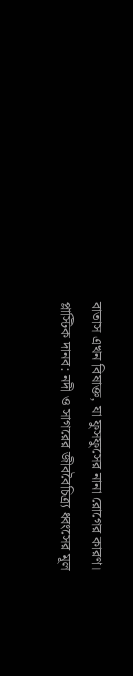বাতাস এখন বিষাক্ত, যা ফুসফুসের নানা রোগের কারণ।
প্লাস্টিক দানব: নদী ও সাগরের জীববৈচিত্র্য ধ্বংসের মূল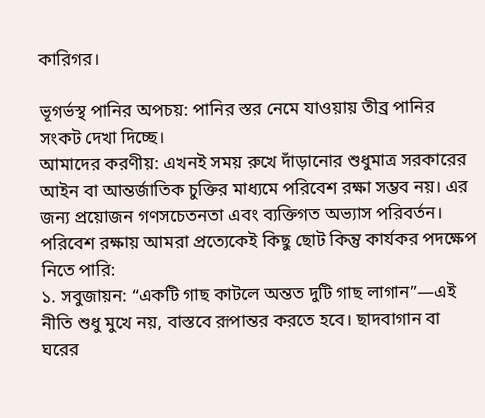কারিগর।

ভূগর্ভস্থ পানির অপচয়: পানির স্তর নেমে যাওয়ায় তীব্র পানির সংকট দেখা দিচ্ছে।
আমাদের করণীয়: এখনই সময় রুখে দাঁড়ানোর শুধুমাত্র সরকারের আইন বা আন্তর্জাতিক চুক্তির মাধ্যমে পরিবেশ রক্ষা সম্ভব নয়। এর জন্য প্রয়োজন গণসচেতনতা এবং ব্যক্তিগত অভ্যাস পরিবর্তন। পরিবেশ রক্ষায় আমরা প্রত্যেকেই কিছু ছোট কিন্তু কার্যকর পদক্ষেপ নিতে পারি:
১. সবুজায়ন: “একটি গাছ কাটলে অন্তত দুটি গাছ লাগান”—এই নীতি শুধু মুখে নয়, বাস্তবে রূপান্তর করতে হবে। ছাদবাগান বা ঘরের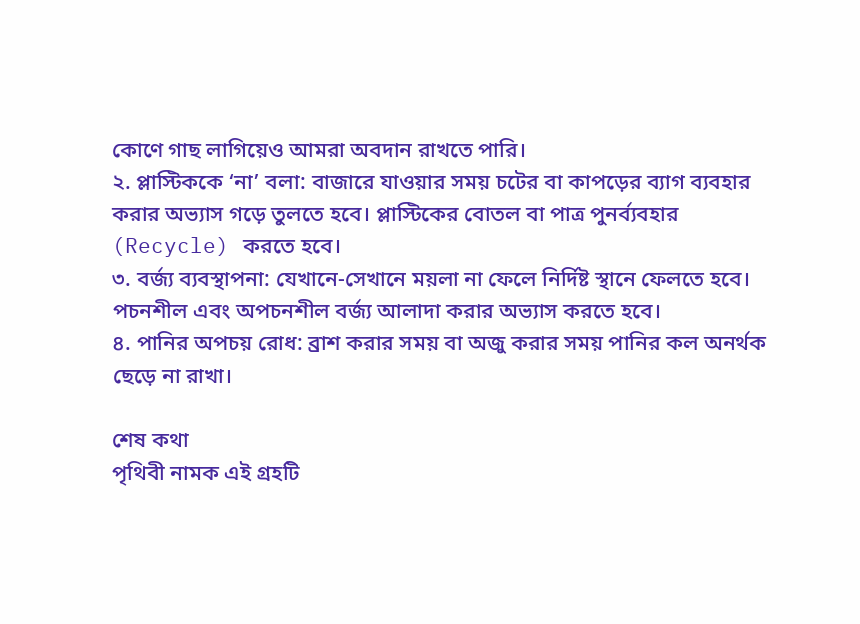কোণে গাছ লাগিয়েও আমরা অবদান রাখতে পারি।
২. প্লাস্টিককে ‘না’ বলা: বাজারে যাওয়ার সময় চটের বা কাপড়ের ব্যাগ ব্যবহার করার অভ্যাস গড়ে তুলতে হবে। প্লাস্টিকের বোতল বা পাত্র পুনর্ব্যবহার (Recycle) করতে হবে।
৩. বর্জ্য ব্যবস্থাপনা: যেখানে-সেখানে ময়লা না ফেলে নির্দিষ্ট স্থানে ফেলতে হবে। পচনশীল এবং অপচনশীল বর্জ্য আলাদা করার অভ্যাস করতে হবে।
৪. পানির অপচয় রোধ: ব্রাশ করার সময় বা অজু করার সময় পানির কল অনর্থক ছেড়ে না রাখা।

শেষ কথা
পৃথিবী নামক এই গ্রহটি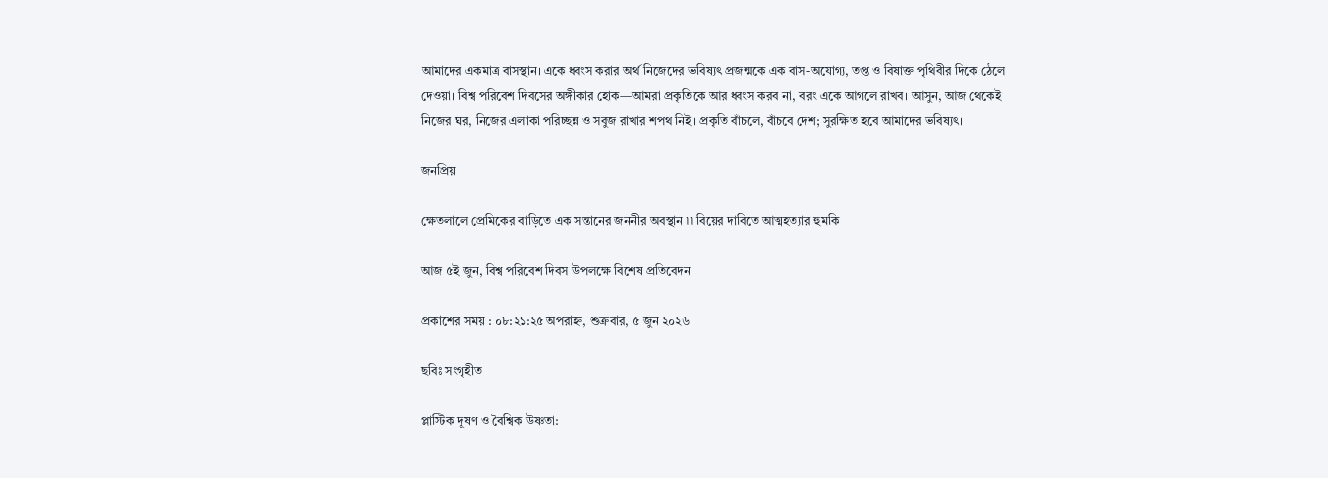আমাদের একমাত্র বাসস্থান। একে ধ্বংস করার অর্থ নিজেদের ভবিষ্যৎ প্রজন্মকে এক বাস-অযোগ্য, তপ্ত ও বিষাক্ত পৃথিবীর দিকে ঠেলে দেওয়া। বিশ্ব পরিবেশ দিবসের অঙ্গীকার হোক—আমরা প্রকৃতিকে আর ধ্বংস করব না, বরং একে আগলে রাখব। আসুন, আজ থেকেই নিজের ঘর, নিজের এলাকা পরিচ্ছন্ন ও সবুজ রাখার শপথ নিই। প্রকৃতি বাঁচলে, বাঁচবে দেশ; সুরক্ষিত হবে আমাদের ভবিষ্যৎ।

জনপ্রিয়

ক্ষেতলালে প্রেমিকের বাড়িতে এক সন্তানের জননীর অবস্থান ৷৷ বিয়ের দাবিতে আত্মহত্যার হুমকি

আজ ৫ই জুন, বিশ্ব পরিবেশ দিবস উপলক্ষে বিশেষ প্রতিবেদন

প্রকাশের সময় : ০৮:২১:২৫ অপরাহ্ন, শুক্রবার, ৫ জুন ২০২৬

ছবিঃ সংগৃহীত

প্লাস্টিক দূষণ ও বৈশ্বিক উষ্ণতা: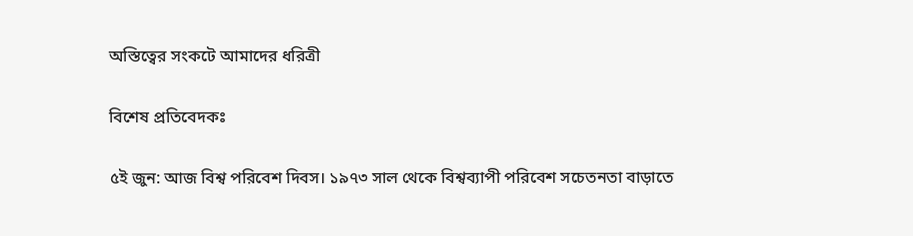অস্তিত্বের সংকটে আমাদের ধরিত্রী

বিশেষ প্রতিবেদকঃ

৫ই জুন: আজ বিশ্ব পরিবেশ দিবস। ১৯৭৩ সাল থেকে বিশ্বব্যাপী পরিবেশ সচেতনতা বাড়াতে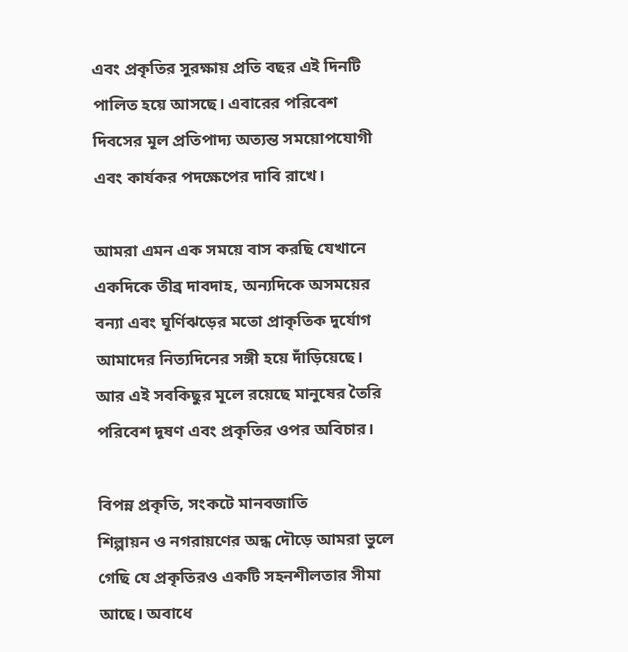এবং প্রকৃতির সুরক্ষায় প্রতি বছর এই দিনটি পালিত হয়ে আসছে। এবারের পরিবেশ দিবসের মূল প্রতিপাদ্য অত্যন্ত সময়োপযোগী এবং কার্যকর পদক্ষেপের দাবি রাখে।

আমরা এমন এক সময়ে বাস করছি যেখানে একদিকে তীব্র দাবদাহ, অন্যদিকে অসময়ের বন্যা এবং ঘূর্ণিঝড়ের মতো প্রাকৃতিক দুর্যোগ আমাদের নিত্যদিনের সঙ্গী হয়ে দাঁড়িয়েছে। আর এই সবকিছুর মূলে রয়েছে মানুষের তৈরি পরিবেশ দূষণ এবং প্রকৃতির ওপর অবিচার।

বিপন্ন প্রকৃতি, সংকটে মানবজাতি
শিল্পায়ন ও নগরায়ণের অন্ধ দৌড়ে আমরা ভুলে গেছি যে প্রকৃতিরও একটি সহনশীলতার সীমা আছে। অবাধে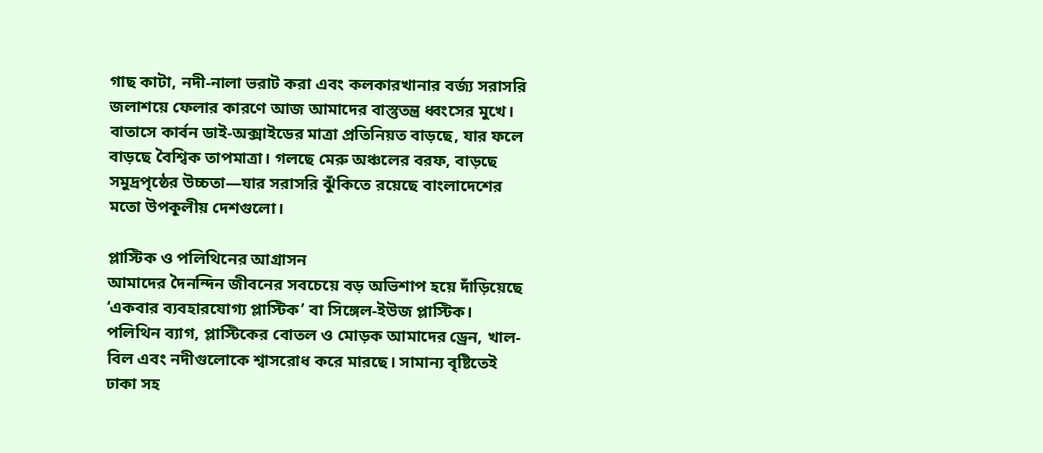গাছ কাটা, নদী-নালা ভরাট করা এবং কলকারখানার বর্জ্য সরাসরি জলাশয়ে ফেলার কারণে আজ আমাদের বাস্তুতন্ত্র ধ্বংসের মুখে। বাতাসে কার্বন ডাই-অক্সাইডের মাত্রা প্রতিনিয়ত বাড়ছে, যার ফলে বাড়ছে বৈশ্বিক তাপমাত্রা। গলছে মেরু অঞ্চলের বরফ, বাড়ছে সমুদ্রপৃষ্ঠের উচ্চতা—যার সরাসরি ঝুঁকিতে রয়েছে বাংলাদেশের মতো উপকূলীয় দেশগুলো।

প্লাস্টিক ও পলিথিনের আগ্রাসন
আমাদের দৈনন্দিন জীবনের সবচেয়ে বড় অভিশাপ হয়ে দাঁড়িয়েছে ‘একবার ব্যবহারযোগ্য প্লাস্টিক’ বা সিঙ্গেল-ইউজ প্লাস্টিক। পলিথিন ব্যাগ, প্লাস্টিকের বোতল ও মোড়ক আমাদের ড্রেন, খাল-বিল এবং নদীগুলোকে শ্বাসরোধ করে মারছে। সামান্য বৃষ্টিতেই ঢাকা সহ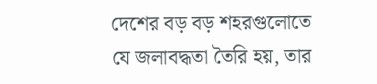দেশের বড় বড় শহরগুলোতে যে জলাবদ্ধতা তৈরি হয়, তার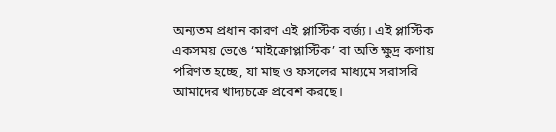অন্যতম প্রধান কারণ এই প্লাস্টিক বর্জ্য। এই প্লাস্টিক একসময় ভেঙে ‘মাইক্রোপ্লাস্টিক’ বা অতি ক্ষুদ্র কণায় পরিণত হচ্ছে, যা মাছ ও ফসলের মাধ্যমে সরাসরি আমাদের খাদ্যচক্রে প্রবেশ করছে।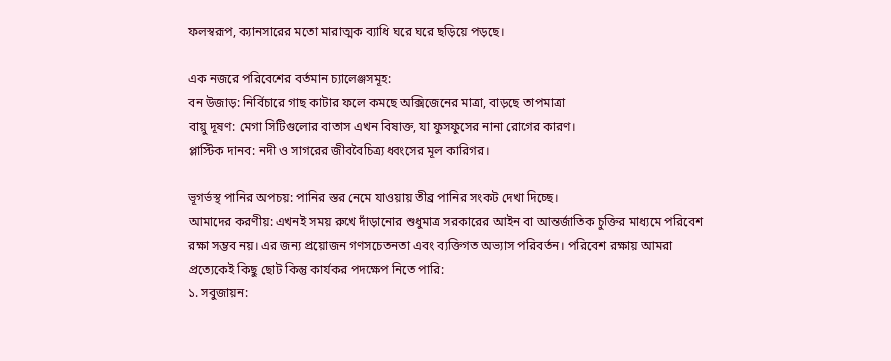ফলস্বরূপ, ক্যানসারের মতো মারাত্মক ব্যাধি ঘরে ঘরে ছড়িয়ে পড়ছে।

এক নজরে পরিবেশের বর্তমান চ্যালেঞ্জসমূহ:
বন উজাড়: নির্বিচারে গাছ কাটার ফলে কমছে অক্সিজেনের মাত্রা, বাড়ছে তাপমাত্রা
বায়ু দূষণ: মেগা সিটিগুলোর বাতাস এখন বিষাক্ত, যা ফুসফুসের নানা রোগের কারণ।
প্লাস্টিক দানব: নদী ও সাগরের জীববৈচিত্র্য ধ্বংসের মূল কারিগর।

ভূগর্ভস্থ পানির অপচয়: পানির স্তর নেমে যাওয়ায় তীব্র পানির সংকট দেখা দিচ্ছে।
আমাদের করণীয়: এখনই সময় রুখে দাঁড়ানোর শুধুমাত্র সরকারের আইন বা আন্তর্জাতিক চুক্তির মাধ্যমে পরিবেশ রক্ষা সম্ভব নয়। এর জন্য প্রয়োজন গণসচেতনতা এবং ব্যক্তিগত অভ্যাস পরিবর্তন। পরিবেশ রক্ষায় আমরা প্রত্যেকেই কিছু ছোট কিন্তু কার্যকর পদক্ষেপ নিতে পারি:
১. সবুজায়ন: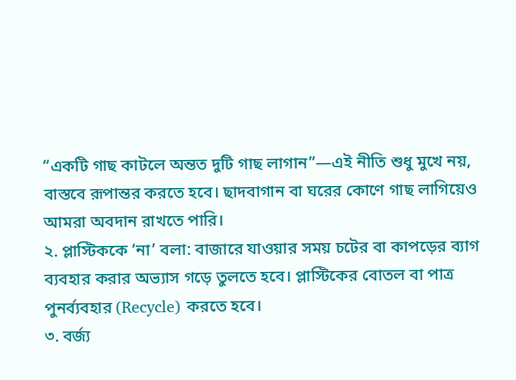“একটি গাছ কাটলে অন্তত দুটি গাছ লাগান”—এই নীতি শুধু মুখে নয়, বাস্তবে রূপান্তর করতে হবে। ছাদবাগান বা ঘরের কোণে গাছ লাগিয়েও আমরা অবদান রাখতে পারি।
২. প্লাস্টিককে ‘না’ বলা: বাজারে যাওয়ার সময় চটের বা কাপড়ের ব্যাগ ব্যবহার করার অভ্যাস গড়ে তুলতে হবে। প্লাস্টিকের বোতল বা পাত্র পুনর্ব্যবহার (Recycle) করতে হবে।
৩. বর্জ্য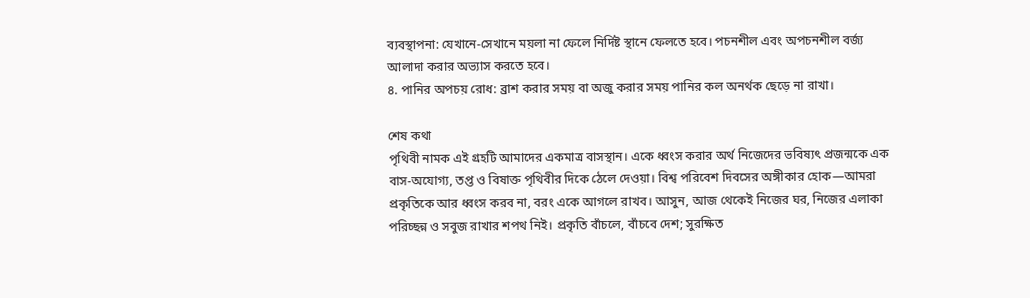ব্যবস্থাপনা: যেখানে-সেখানে ময়লা না ফেলে নির্দিষ্ট স্থানে ফেলতে হবে। পচনশীল এবং অপচনশীল বর্জ্য আলাদা করার অভ্যাস করতে হবে।
৪. পানির অপচয় রোধ: ব্রাশ করার সময় বা অজু করার সময় পানির কল অনর্থক ছেড়ে না রাখা।

শেষ কথা
পৃথিবী নামক এই গ্রহটি আমাদের একমাত্র বাসস্থান। একে ধ্বংস করার অর্থ নিজেদের ভবিষ্যৎ প্রজন্মকে এক বাস-অযোগ্য, তপ্ত ও বিষাক্ত পৃথিবীর দিকে ঠেলে দেওয়া। বিশ্ব পরিবেশ দিবসের অঙ্গীকার হোক—আমরা প্রকৃতিকে আর ধ্বংস করব না, বরং একে আগলে রাখব। আসুন, আজ থেকেই নিজের ঘর, নিজের এলাকা পরিচ্ছন্ন ও সবুজ রাখার শপথ নিই। প্রকৃতি বাঁচলে, বাঁচবে দেশ; সুরক্ষিত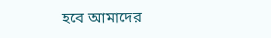হবে আমাদের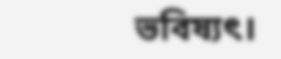ভবিষ্যৎ।